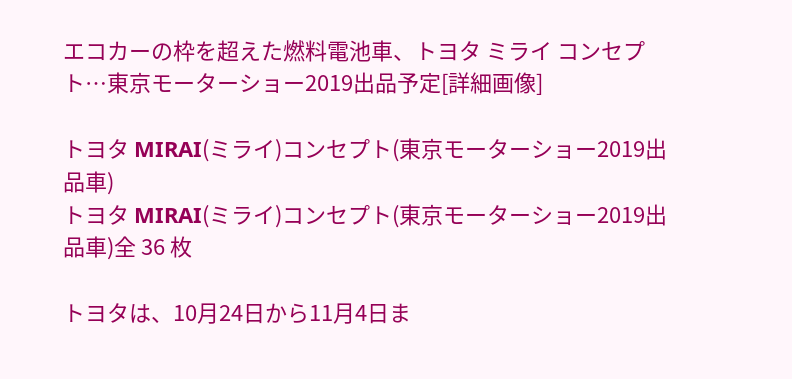エコカーの枠を超えた燃料電池車、トヨタ ミライ コンセプト…東京モーターショー2019出品予定[詳細画像]

トヨタ MIRAI(ミライ)コンセプト(東京モーターショー2019出品車)
トヨタ MIRAI(ミライ)コンセプト(東京モーターショー2019出品車)全 36 枚

トヨタは、10月24日から11月4日ま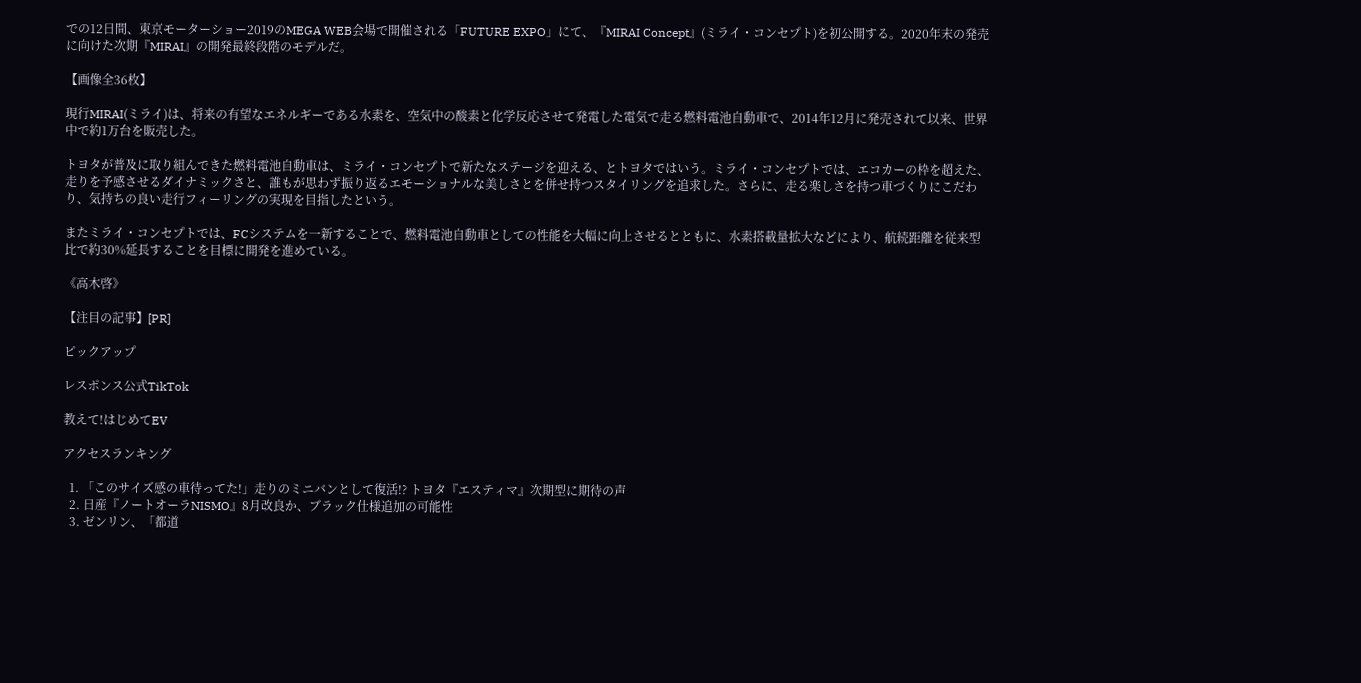での12日間、東京モーターショー2019のMEGA WEB会場で開催される「FUTURE EXPO」にて、『MIRAI Concept』(ミライ・コンセプト)を初公開する。2020年末の発売に向けた次期『MIRAI』の開発最終段階のモデルだ。

【画像全36枚】

現行MIRAI(ミライ)は、将来の有望なエネルギーである水素を、空気中の酸素と化学反応させて発電した電気で走る燃料電池自動車で、2014年12月に発売されて以来、世界中で約1万台を販売した。

トヨタが普及に取り組んできた燃料電池自動車は、ミライ・コンセプトで新たなステージを迎える、とトヨタではいう。ミライ・コンセプトでは、エコカーの枠を超えた、走りを予感させるダイナミックさと、誰もが思わず振り返るエモーショナルな美しさとを併せ持つスタイリングを追求した。さらに、走る楽しさを持つ車づくりにこだわり、気持ちの良い走行フィーリングの実現を目指したという。

またミライ・コンセプトでは、FCシステムを一新することで、燃料電池自動車としての性能を大幅に向上させるとともに、水素搭載量拡大などにより、航続距離を従来型比で約30%延長することを目標に開発を進めている。

《高木啓》

【注目の記事】[PR]

ピックアップ

レスポンス公式TikTok

教えて!はじめてEV

アクセスランキング

  1. 「このサイズ感の車待ってた!」走りのミニバンとして復活!? トヨタ『エスティマ』次期型に期待の声
  2. 日産『ノートオーラNISMO』8月改良か、ブラック仕様追加の可能性
  3. ゼンリン、「都道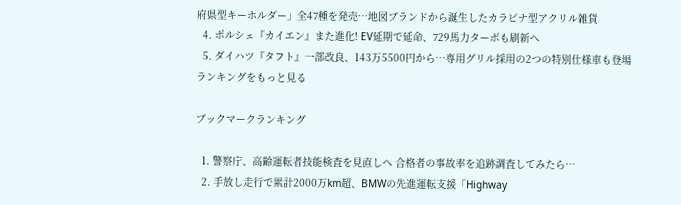府県型キーホルダー」全47種を発売…地図ブランドから誕生したカラビナ型アクリル雑貨
  4. ポルシェ『カイエン』また進化! EV延期で延命、729馬力ターボも刷新へ
  5. ダイハツ『タフト』一部改良、143万5500円から…専用グリル採用の2つの特別仕様車も登場
ランキングをもっと見る

ブックマークランキング

  1. 警察庁、高齢運転者技能検査を見直しへ 合格者の事故率を追跡調査してみたら…
  2. 手放し走行で累計2000万km超、BMWの先進運転支援「Highway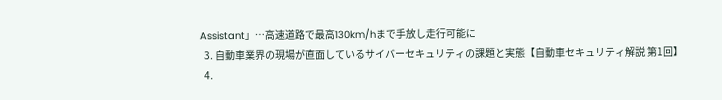Assistant」…高速道路で最高130km/hまで手放し走行可能に
  3. 自動車業界の現場が直面しているサイバーセキュリティの課題と実態【自動車セキュリティ解説 第1回】
  4.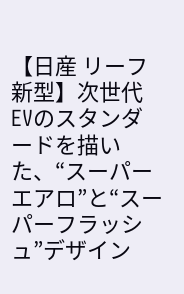【日産 リーフ 新型】次世代EVのスタンダードを描いた、“スーパーエアロ”と“スーパーフラッシュ”デザイン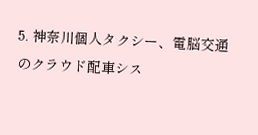5. 神奈川個人タクシー、電脳交通のクラウド配車シス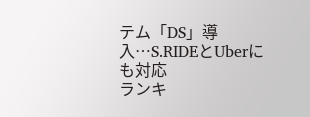テム「DS」導入…S.RIDEとUberにも対応
ランキ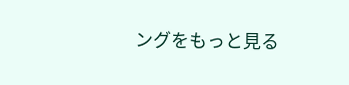ングをもっと見る